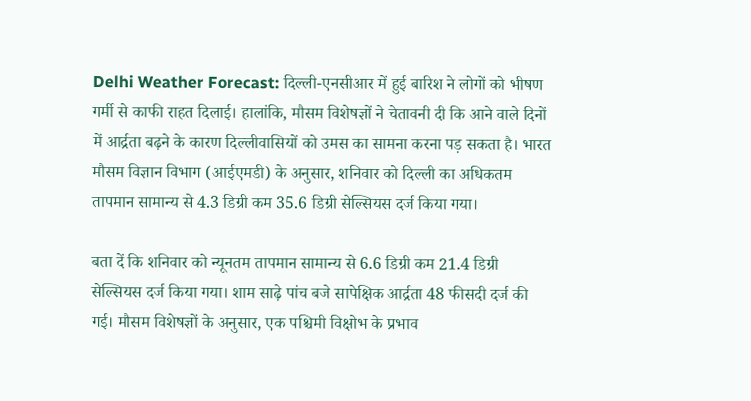Delhi Weather Forecast: दिल्ली-एनसीआर में हुई बारिश ने लोगों को भीषण गर्मी से काफी राहत दिलाई। हालांकि, मौसम विशेषज्ञों ने चेतावनी दी कि आने वाले दिनों में आर्द्रता बढ़ने के कारण दिल्लीवासियों को उमस का सामना करना पड़ सकता है। भारत मौसम विज्ञान विभाग (आईएमडी) के अनुसार, शनिवार को दिल्ली का अधिकतम तापमान सामान्य से 4.3 डिग्री कम 35.6 डिग्री सेल्सियस दर्ज किया गया।

बता दें कि शनिवार को न्यूनतम तापमान सामान्य से 6.6 डिग्री कम 21.4 डिग्री सेल्सियस दर्ज किया गया। शाम साढ़े पांच बजे सापेक्षिक आर्द्रता 48 फीसदी दर्ज की गई। मौसम विशेषज्ञों के अनुसार, एक पश्चिमी विक्षोभ के प्रभाव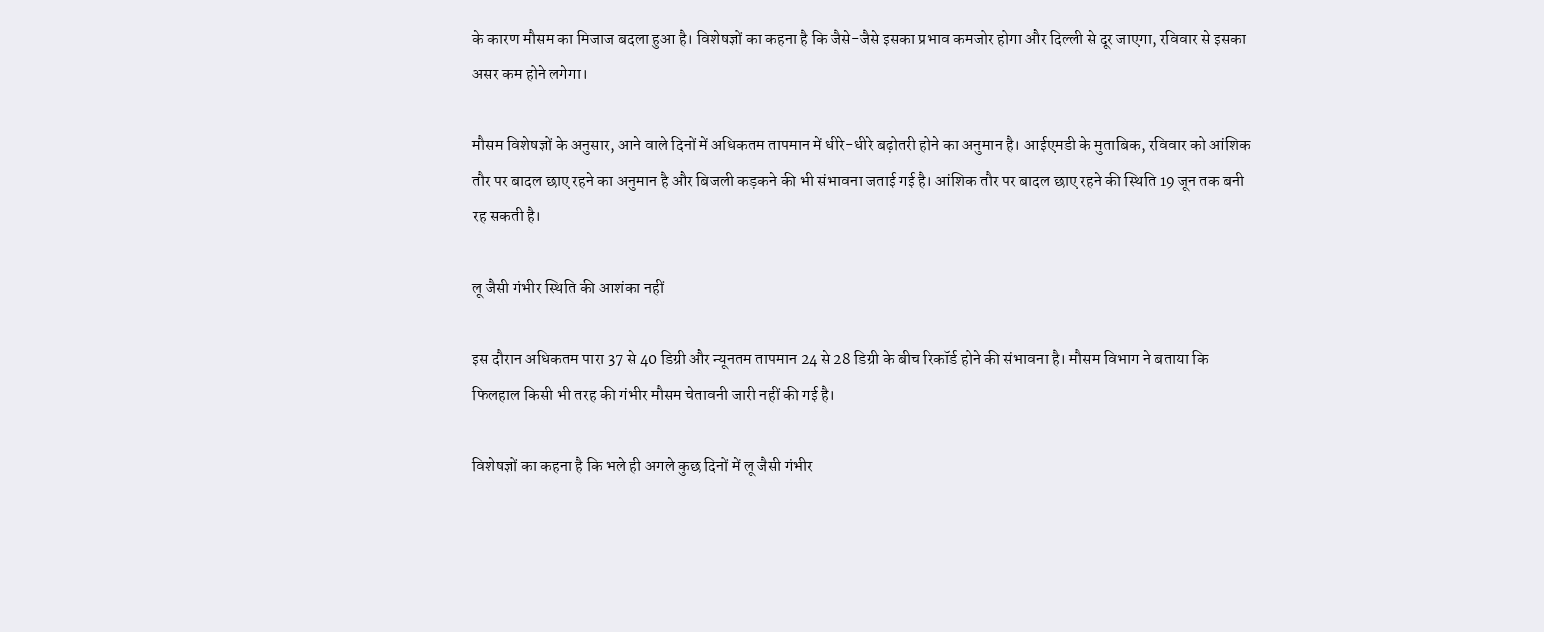के कारण मौसम का मिजाज बदला हुआ है। विशेषज्ञों का कहना है कि जैसे-जैसे इसका प्रभाव कमजोर होगा और दिल्ली से दूर जाएगा, रविवार से इसका असर कम होने लगेगा।

मौसम विशेषज्ञों के अनुसार, आने वाले दिनों में अधिकतम तापमान में धीरे-धीरे बढ़ोतरी होने का अनुमान है। आईएमडी के मुताबिक, रविवार को आंशिक तौर पर बादल छाए रहने का अनुमान है और बिजली कड़कने की भी संभावना जताई गई है। आंशिक तौर पर बादल छाए रहने की स्थिति 19 जून तक बनी रह सकती है।

लू जैसी गंभीर स्थिति की आशंका नहीं

इस दौरान अधिकतम पारा 37 से 40 डिग्री और न्यूनतम तापमान 24 से 28 डिग्री के बीच रिकॉर्ड होने की संभावना है। मौसम विभाग ने बताया कि फिलहाल किसी भी तरह की गंभीर मौसम चेतावनी जारी नहीं की गई है।

विशेषज्ञों का कहना है कि भले ही अगले कुछ दिनों में लू जैसी गंभीर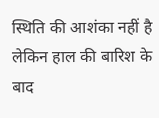स्थिति की आशंका नहीं है लेकिन हाल की बारिश के बाद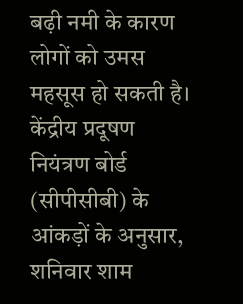बढ़ी नमी के कारण लोगों को उमस महसूस हो सकती है। केंद्रीय प्रदूषण नियंत्रण बोर्ड (सीपीसीबी) के आंकड़ों के अनुसार, शनिवार शाम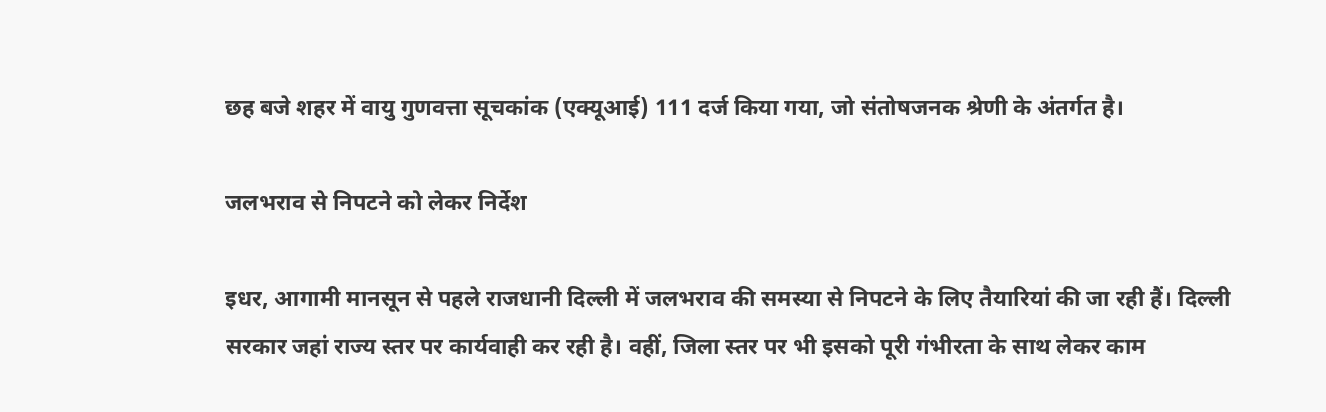छह बजे शहर में वायु गुणवत्ता सूचकांक (एक्यूआई) 111 दर्ज किया गया, जो संतोषजनक श्रेणी के अंतर्गत है।

जलभराव से निपटने को लेकर निर्देश

इधर, आगामी मानसून से पहले राजधानी दिल्ली में जलभराव की समस्या से निपटने के लिए तैयारियां की जा रही हैं। दिल्ली सरकार जहां राज्य स्तर पर कार्यवाही कर रही है। वहीं, जिला स्तर पर भी इसको पूरी गंभीरता के साथ लेकर काम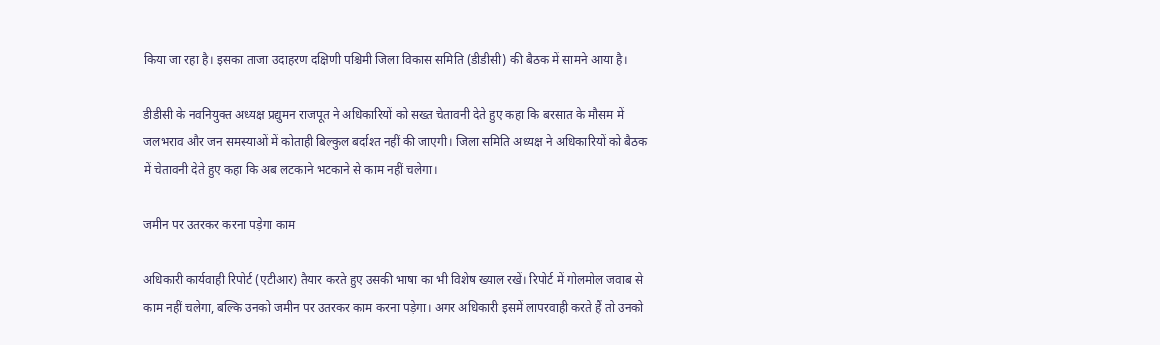किया जा रहा है। इसका ताजा उदाहरण दक्षिणी पश्चिमी जिला विकास समिति (डीडीसी) की बैठक में सामने आया है।

डीडीसी के नवनियुक्त अध्यक्ष प्रद्युमन राजपूत ने अधिकारियों को सख्त चेतावनी देते हुए कहा कि बरसात के मौसम में जलभराव और जन समस्याओं में कोताही बिल्कुल बर्दाश्त नहीं की जाएगी। जिला समिति अध्यक्ष ने अधिकारियों को बैठक में चेतावनी देते हुए कहा कि अब लटकाने भटकाने से काम नहीं चलेगा।

जमीन पर उतरकर करना पड़ेगा काम

अधिकारी कार्यवाही रिपोर्ट (एटीआर) तैयार करते हुए उसकी भाषा का भी विशेष ख्याल रखें। रिपोर्ट में गोलमोल जवाब से काम नहीं चलेगा, बल्कि उनको जमीन पर उतरकर काम करना पड़ेगा। अगर अधिकारी इसमें लापरवाही करते हैं तो उनको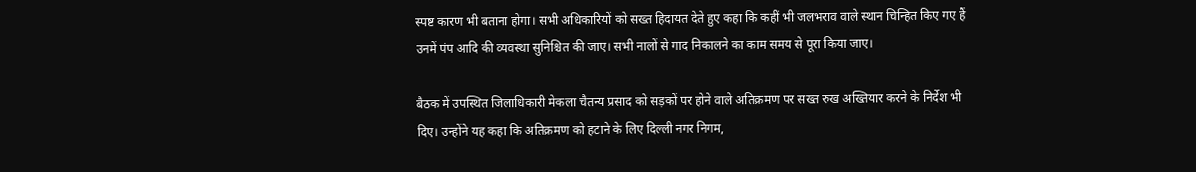स्पष्ट कारण भी बताना होगा। सभी अधिकारियों को सख्त हिदायत देते हुए कहा कि कहीं भी जलभराव वाले स्थान चिन्हित किए गए हैं उनमें पंप आदि की व्यवस्था सुनिश्चित की जाए। सभी नालों से गाद निकालने का काम समय से पूरा किया जाए।

बैठक में उपस्थित जिलाधिकारी मेकला चैतन्य प्रसाद को सड़कों पर होने वाले अतिक्रमण पर सख्त रुख अख्तियार करने के निर्देश भी दिए। उन्होंने यह कहा कि अतिक्रमण को हटाने के लिए दिल्ली नगर निगम,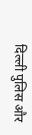दिल्ली पुलिस और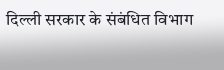दिल्ली सरकार के संबंधित विभाग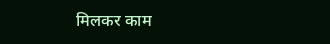मिलकर काम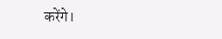करेंगे।